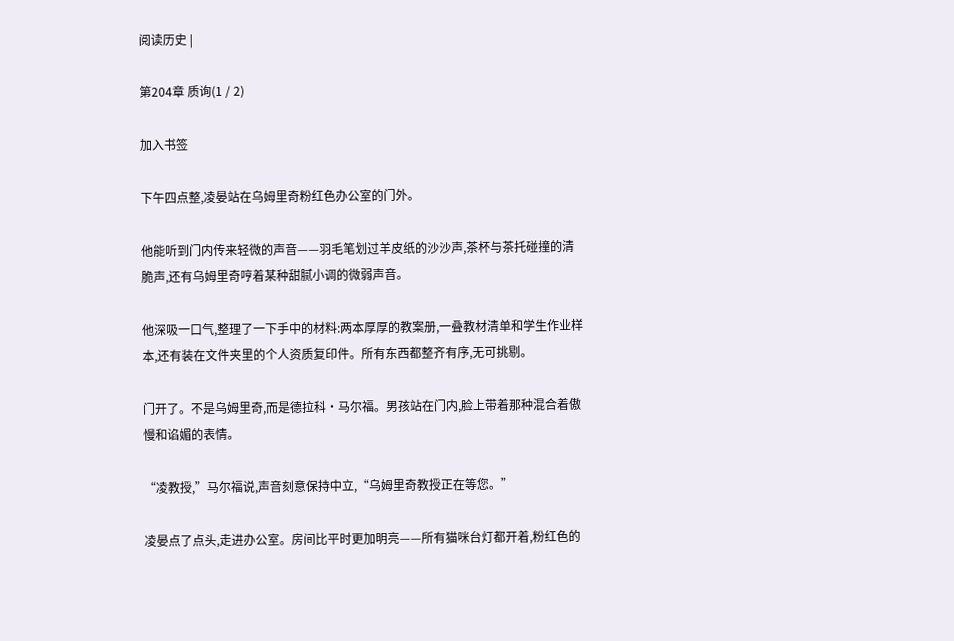阅读历史 |

第204章 质询(1 / 2)

加入书签

下午四点整,凌晏站在乌姆里奇粉红色办公室的门外。

他能听到门内传来轻微的声音——羽毛笔划过羊皮纸的沙沙声,茶杯与茶托碰撞的清脆声,还有乌姆里奇哼着某种甜腻小调的微弱声音。

他深吸一口气,整理了一下手中的材料:两本厚厚的教案册,一叠教材清单和学生作业样本,还有装在文件夹里的个人资质复印件。所有东西都整齐有序,无可挑剔。

门开了。不是乌姆里奇,而是德拉科·马尔福。男孩站在门内,脸上带着那种混合着傲慢和谄媚的表情。

“凌教授,”马尔福说,声音刻意保持中立,“乌姆里奇教授正在等您。”

凌晏点了点头,走进办公室。房间比平时更加明亮——所有猫咪台灯都开着,粉红色的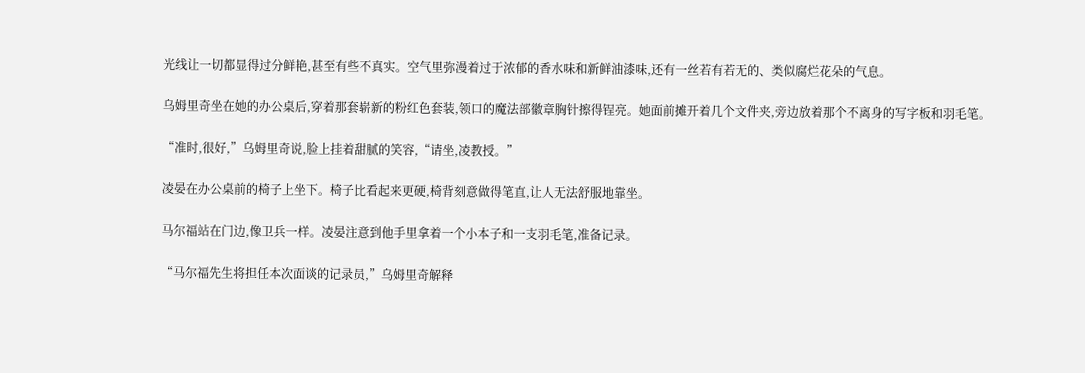光线让一切都显得过分鲜艳,甚至有些不真实。空气里弥漫着过于浓郁的香水味和新鲜油漆味,还有一丝若有若无的、类似腐烂花朵的气息。

乌姆里奇坐在她的办公桌后,穿着那套崭新的粉红色套装,领口的魔法部徽章胸针擦得锃亮。她面前摊开着几个文件夹,旁边放着那个不离身的写字板和羽毛笔。

“准时,很好,”乌姆里奇说,脸上挂着甜腻的笑容,“请坐,凌教授。”

凌晏在办公桌前的椅子上坐下。椅子比看起来更硬,椅背刻意做得笔直,让人无法舒服地靠坐。

马尔福站在门边,像卫兵一样。凌晏注意到他手里拿着一个小本子和一支羽毛笔,准备记录。

“马尔福先生将担任本次面谈的记录员,”乌姆里奇解释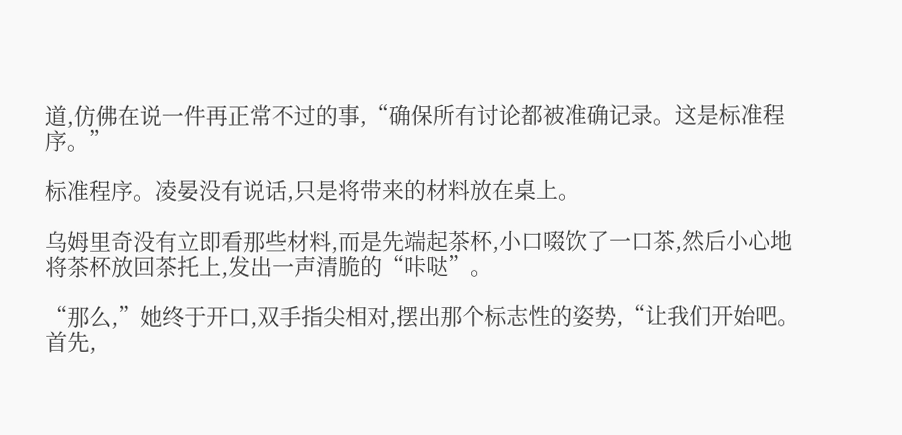道,仿佛在说一件再正常不过的事,“确保所有讨论都被准确记录。这是标准程序。”

标准程序。凌晏没有说话,只是将带来的材料放在桌上。

乌姆里奇没有立即看那些材料,而是先端起茶杯,小口啜饮了一口茶,然后小心地将茶杯放回茶托上,发出一声清脆的“咔哒”。

“那么,”她终于开口,双手指尖相对,摆出那个标志性的姿势,“让我们开始吧。首先,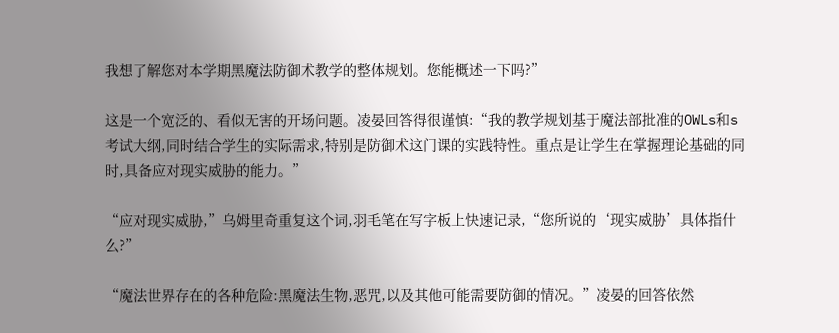我想了解您对本学期黑魔法防御术教学的整体规划。您能概述一下吗?”

这是一个宽泛的、看似无害的开场问题。凌晏回答得很谨慎:“我的教学规划基于魔法部批准的OWLs和s考试大纲,同时结合学生的实际需求,特别是防御术这门课的实践特性。重点是让学生在掌握理论基础的同时,具备应对现实威胁的能力。”

“应对现实威胁,”乌姆里奇重复这个词,羽毛笔在写字板上快速记录,“您所说的‘现实威胁’具体指什么?”

“魔法世界存在的各种危险:黑魔法生物,恶咒,以及其他可能需要防御的情况。”凌晏的回答依然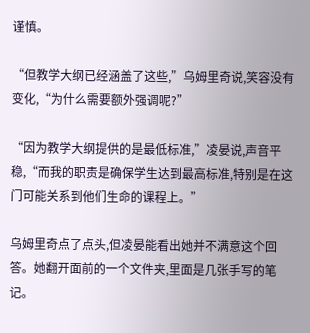谨慎。

“但教学大纲已经涵盖了这些,”乌姆里奇说,笑容没有变化,“为什么需要额外强调呢?”

“因为教学大纲提供的是最低标准,”凌晏说,声音平稳,“而我的职责是确保学生达到最高标准,特别是在这门可能关系到他们生命的课程上。”

乌姆里奇点了点头,但凌晏能看出她并不满意这个回答。她翻开面前的一个文件夹,里面是几张手写的笔记。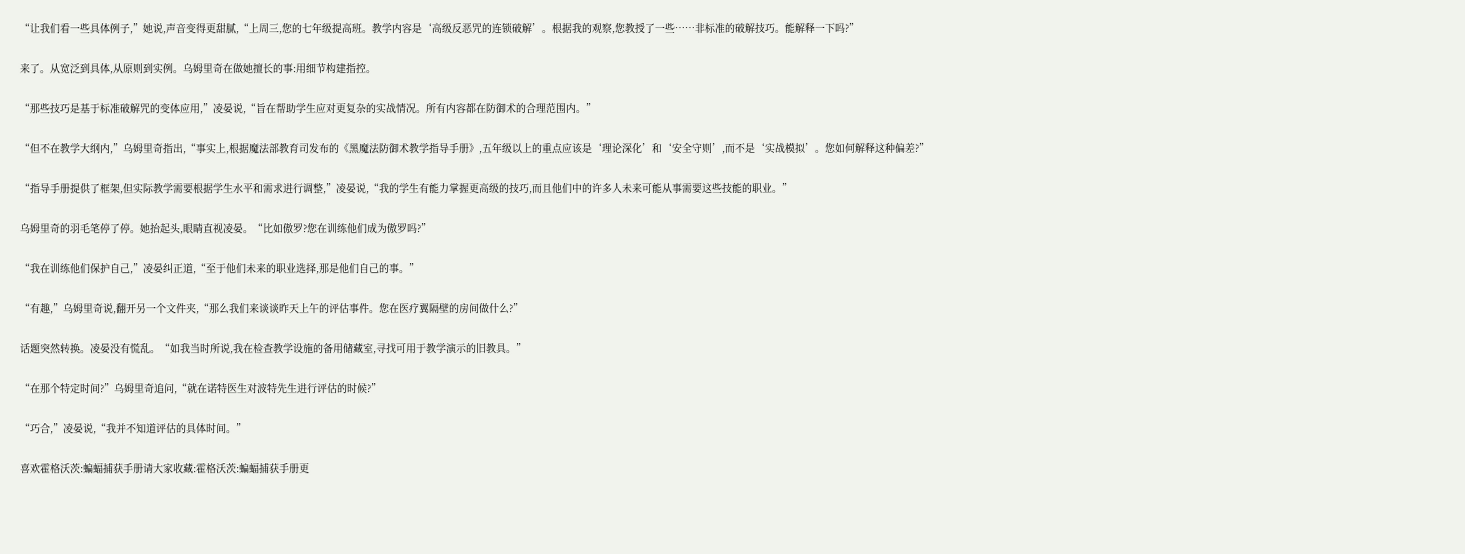“让我们看一些具体例子,”她说,声音变得更甜腻,“上周三,您的七年级提高班。教学内容是‘高级反恶咒的连锁破解’。根据我的观察,您教授了一些……非标准的破解技巧。能解释一下吗?”

来了。从宽泛到具体,从原则到实例。乌姆里奇在做她擅长的事:用细节构建指控。

“那些技巧是基于标准破解咒的变体应用,”凌晏说,“旨在帮助学生应对更复杂的实战情况。所有内容都在防御术的合理范围内。”

“但不在教学大纲内,”乌姆里奇指出,“事实上,根据魔法部教育司发布的《黑魔法防御术教学指导手册》,五年级以上的重点应该是‘理论深化’和‘安全守则’,而不是‘实战模拟’。您如何解释这种偏差?”

“指导手册提供了框架,但实际教学需要根据学生水平和需求进行调整,”凌晏说,“我的学生有能力掌握更高级的技巧,而且他们中的许多人未来可能从事需要这些技能的职业。”

乌姆里奇的羽毛笔停了停。她抬起头,眼睛直视凌晏。“比如傲罗?您在训练他们成为傲罗吗?”

“我在训练他们保护自己,”凌晏纠正道,“至于他们未来的职业选择,那是他们自己的事。”

“有趣,”乌姆里奇说,翻开另一个文件夹,“那么我们来谈谈昨天上午的评估事件。您在医疗翼隔壁的房间做什么?”

话题突然转换。凌晏没有慌乱。“如我当时所说,我在检查教学设施的备用储藏室,寻找可用于教学演示的旧教具。”

“在那个特定时间?”乌姆里奇追问,“就在诺特医生对波特先生进行评估的时候?”

“巧合,”凌晏说,“我并不知道评估的具体时间。”

喜欢霍格沃茨:蝙蝠捕获手册请大家收藏:霍格沃茨:蝙蝠捕获手册更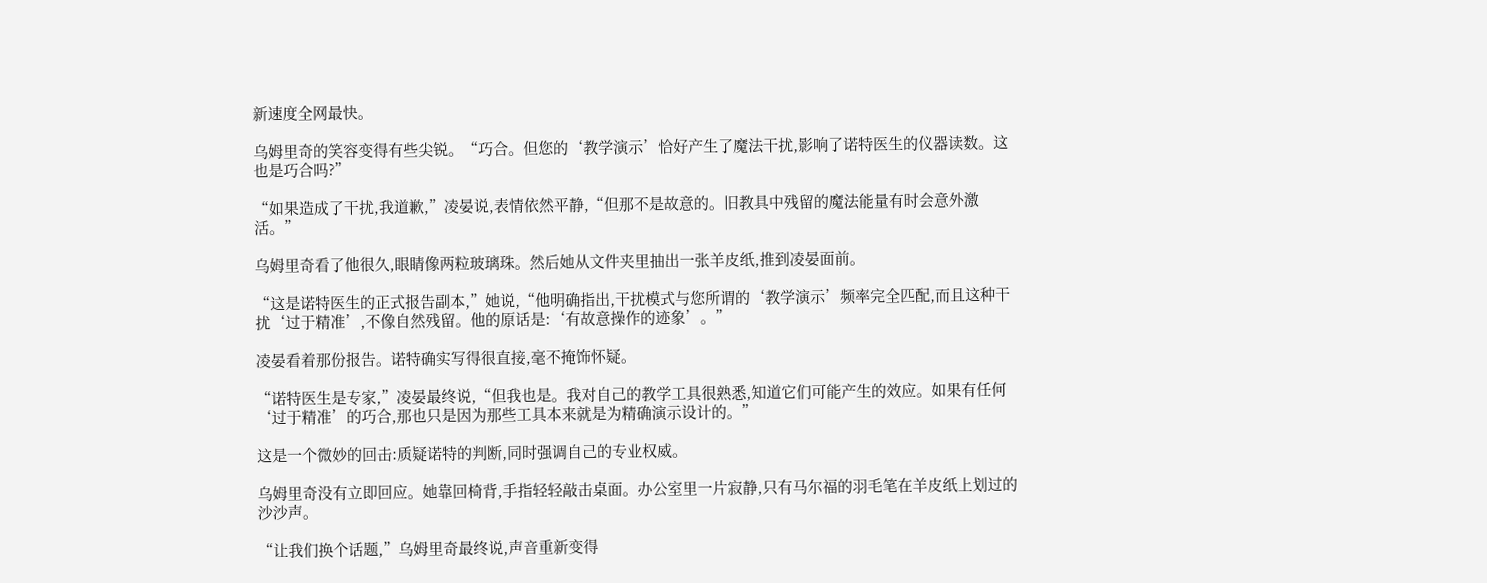新速度全网最快。

乌姆里奇的笑容变得有些尖锐。“巧合。但您的‘教学演示’恰好产生了魔法干扰,影响了诺特医生的仪器读数。这也是巧合吗?”

“如果造成了干扰,我道歉,”凌晏说,表情依然平静,“但那不是故意的。旧教具中残留的魔法能量有时会意外激活。”

乌姆里奇看了他很久,眼睛像两粒玻璃珠。然后她从文件夹里抽出一张羊皮纸,推到凌晏面前。

“这是诺特医生的正式报告副本,”她说,“他明确指出,干扰模式与您所谓的‘教学演示’频率完全匹配,而且这种干扰‘过于精准’,不像自然残留。他的原话是:‘有故意操作的迹象’。”

凌晏看着那份报告。诺特确实写得很直接,毫不掩饰怀疑。

“诺特医生是专家,”凌晏最终说,“但我也是。我对自己的教学工具很熟悉,知道它们可能产生的效应。如果有任何‘过于精准’的巧合,那也只是因为那些工具本来就是为精确演示设计的。”

这是一个微妙的回击:质疑诺特的判断,同时强调自己的专业权威。

乌姆里奇没有立即回应。她靠回椅背,手指轻轻敲击桌面。办公室里一片寂静,只有马尔福的羽毛笔在羊皮纸上划过的沙沙声。

“让我们换个话题,”乌姆里奇最终说,声音重新变得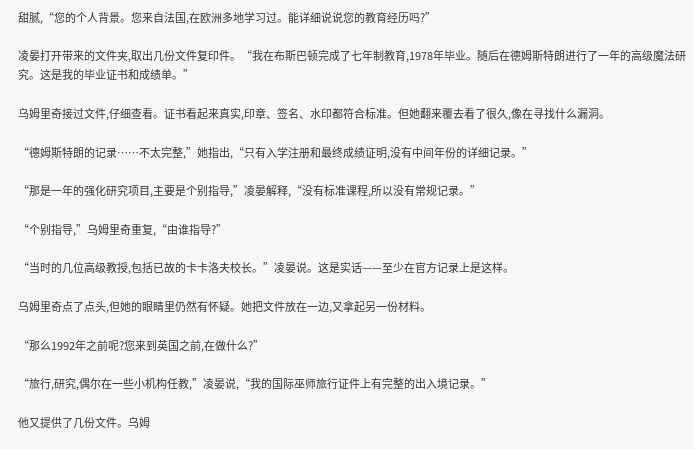甜腻,“您的个人背景。您来自法国,在欧洲多地学习过。能详细说说您的教育经历吗?”

凌晏打开带来的文件夹,取出几份文件复印件。“我在布斯巴顿完成了七年制教育,1978年毕业。随后在德姆斯特朗进行了一年的高级魔法研究。这是我的毕业证书和成绩单。”

乌姆里奇接过文件,仔细查看。证书看起来真实,印章、签名、水印都符合标准。但她翻来覆去看了很久,像在寻找什么漏洞。

“德姆斯特朗的记录……不太完整,”她指出,“只有入学注册和最终成绩证明,没有中间年份的详细记录。”

“那是一年的强化研究项目,主要是个别指导,”凌晏解释,“没有标准课程,所以没有常规记录。”

“个别指导,”乌姆里奇重复,“由谁指导?”

“当时的几位高级教授,包括已故的卡卡洛夫校长。”凌晏说。这是实话——至少在官方记录上是这样。

乌姆里奇点了点头,但她的眼睛里仍然有怀疑。她把文件放在一边,又拿起另一份材料。

“那么1992年之前呢?您来到英国之前,在做什么?”

“旅行,研究,偶尔在一些小机构任教,”凌晏说,“我的国际巫师旅行证件上有完整的出入境记录。”

他又提供了几份文件。乌姆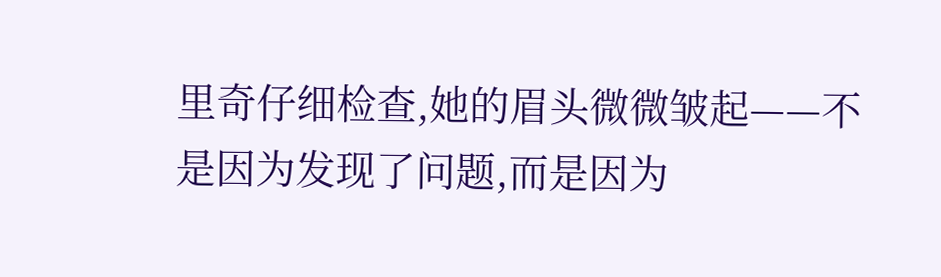里奇仔细检查,她的眉头微微皱起——不是因为发现了问题,而是因为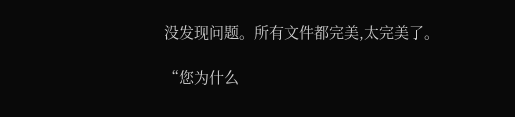没发现问题。所有文件都完美,太完美了。

“您为什么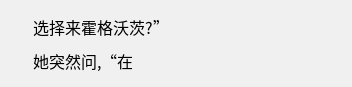选择来霍格沃茨?”她突然问,“在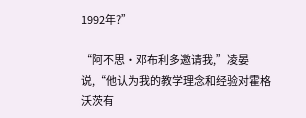1992年?”

“阿不思·邓布利多邀请我,”凌晏说,“他认为我的教学理念和经验对霍格沃茨有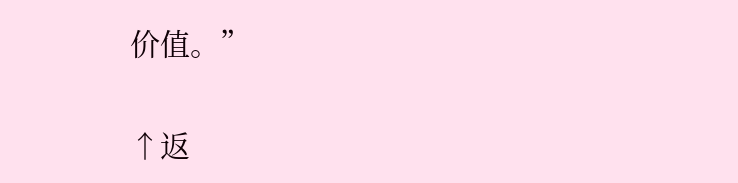价值。”

↑返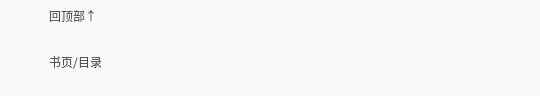回顶部↑

书页/目录